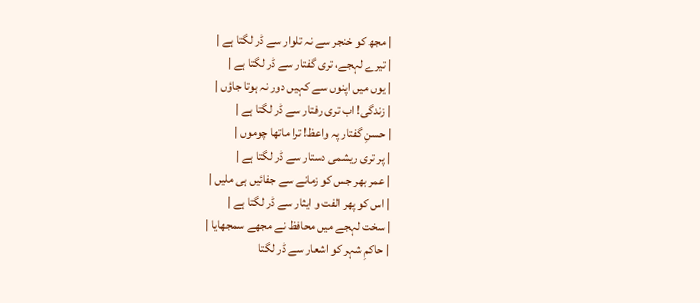| مجھ کو خنجر سے نہ تلوار سے ڈر لگتا ہے |
| تیرے لہجے، تری گفتار سے ڈر لگتا ہے |
| یوں میں اپنوں سے کہیں دور نہ ہوتا جاؤں |
| زندگی! اب تری رفتار سے ڈر لگتا ہے |
| حسنِ گفتار پہ واعظ! ترا ماتھا چوموں |
| پر تری ریشمی دستار سے ڈر لگتا ہے |
| عمر بھر جس کو زمانے سے جفائیں ہی ملیں |
| اس کو پھر الفت و ایثار سے ڈر لگتا ہے |
| سخت لہجے میں محافظ نے مجھے سمجھایا |
| حاکمِ شہر کو اشعار سے ڈر لگتا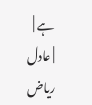ہے |
| عادل ریاض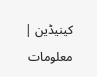کینیڈین |
معلومات